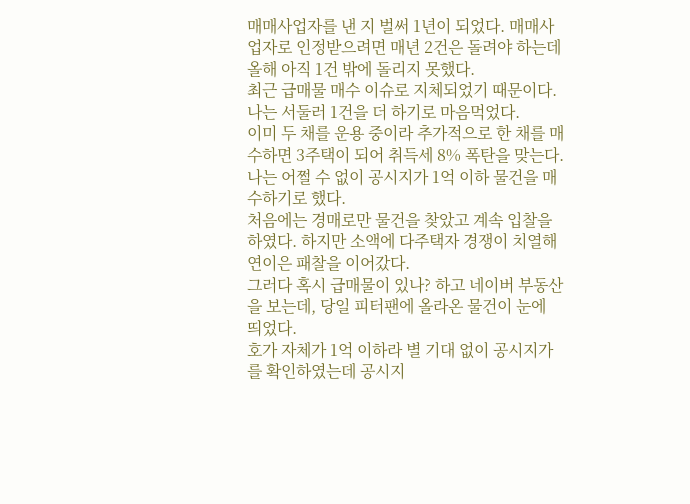매매사업자를 낸 지 벌써 1년이 되었다. 매매사업자로 인정받으려면 매년 2건은 돌려야 하는데 올해 아직 1건 밖에 돌리지 못했다.
최근 급매물 매수 이슈로 지체되었기 때문이다. 나는 서둘러 1건을 더 하기로 마음먹었다.
이미 두 채를 운용 중이라 추가적으로 한 채를 매수하면 3주택이 되어 취득세 8% 폭탄을 맞는다. 나는 어쩔 수 없이 공시지가 1억 이하 물건을 매수하기로 했다.
처음에는 경매로만 물건을 찾았고 계속 입찰을 하였다. 하지만 소액에 다주택자 경쟁이 치열해 연이은 패찰을 이어갔다.
그러다 혹시 급매물이 있나? 하고 네이버 부동산을 보는데, 당일 피터팬에 올라온 물건이 눈에 띄었다.
호가 자체가 1억 이하라 별 기대 없이 공시지가를 확인하였는데 공시지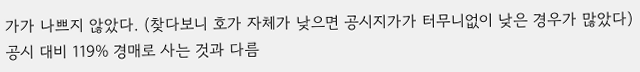가가 나쁘지 않았다. (찾다보니 호가 자체가 낮으면 공시지가가 터무니없이 낮은 경우가 많았다) 공시 대비 119% 경매로 사는 것과 다름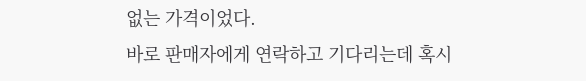없는 가격이었다.
바로 판매자에게 연락하고 기다리는데 혹시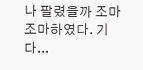나 팔렸을까 조마조마하였다. 기다...